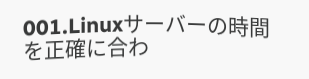001.Linuxサーバーの時間を正確に合わ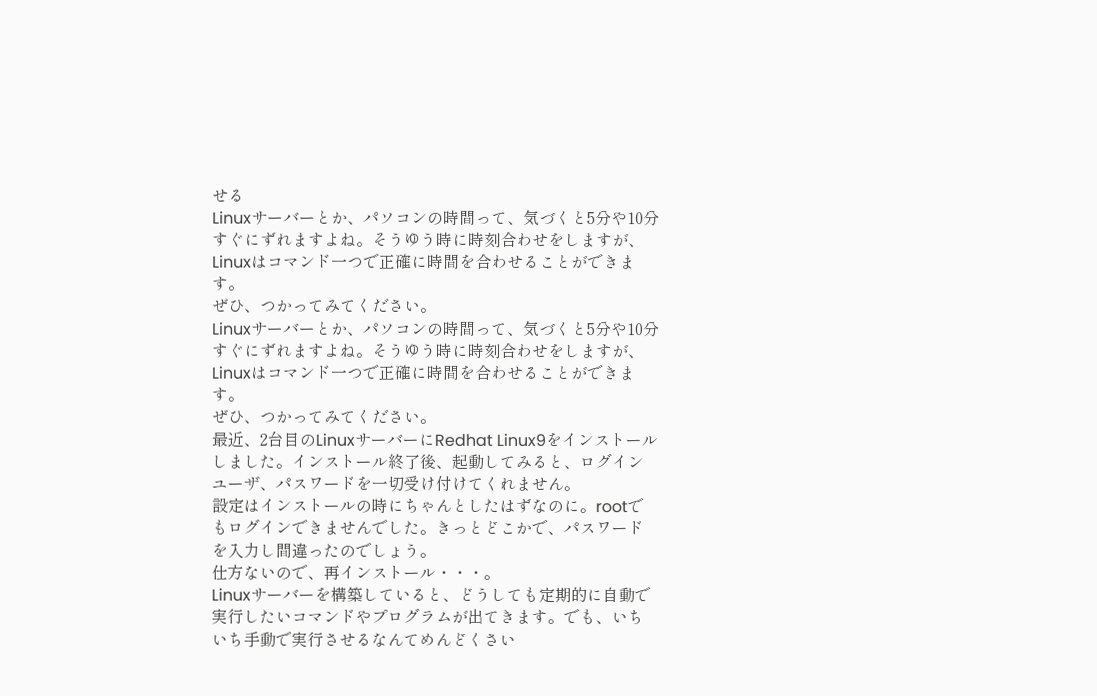せる
Linuxサーバーとか、パソコンの時間って、気づくと5分や10分すぐにずれますよね。そうゆう時に時刻合わせをしますが、Linuxはコマンド一つで正確に時間を合わせることができます。
ぜひ、つかってみてください。
Linuxサーバーとか、パソコンの時間って、気づくと5分や10分すぐにずれますよね。そうゆう時に時刻合わせをしますが、Linuxはコマンド一つで正確に時間を合わせることができます。
ぜひ、つかってみてください。
最近、2台目のLinuxサーバーにRedhat Linux9をインストールしました。インストール終了後、起動してみると、ログインユーザ、パスワードを一切受け付けてくれません。
設定はインストールの時にちゃんとしたはずなのに。rootでもログインできませんでした。きっとどこかで、パスワードを入力し間違ったのでしょう。
仕方ないので、再インストール・・・。
Linuxサーバーを構築していると、どうしても定期的に自動で実行したいコマンドやプログラムが出てきます。でも、いちいち手動で実行させるなんてめんどくさい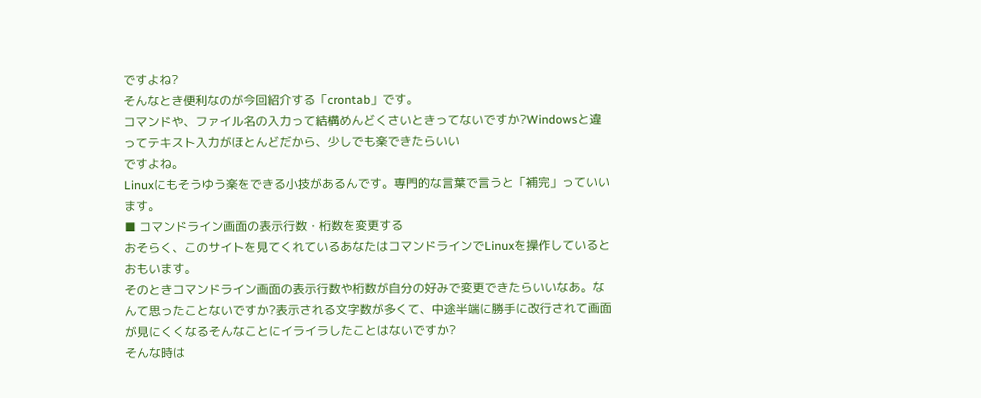ですよね?
そんなとき便利なのが今回紹介する「crontab」です。
コマンドや、ファイル名の入力って結構めんどくさいときってないですか?Windowsと違ってテキスト入力がほとんどだから、少しでも楽できたらいい
ですよね。
Linuxにもそうゆう楽をできる小技があるんです。専門的な言葉で言うと「補完」っていいます。
■ コマンドライン画面の表示行数・桁数を変更する
おそらく、このサイトを見てくれているあなたはコマンドラインでLinuxを操作しているとおもいます。
そのときコマンドライン画面の表示行数や桁数が自分の好みで変更できたらいいなあ。なんて思ったことないですか?表示される文字数が多くて、中途半端に勝手に改行されて画面が見にくくなるそんなことにイライラしたことはないですか?
そんな時は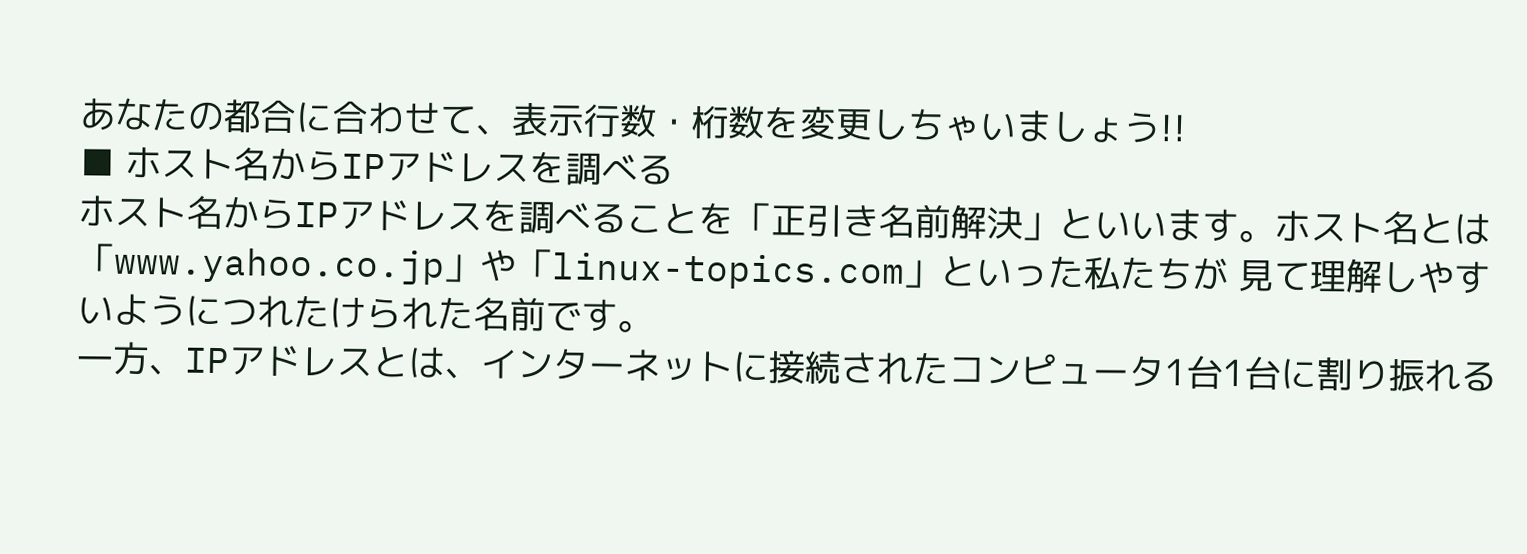あなたの都合に合わせて、表示行数・桁数を変更しちゃいましょう!!
■ ホスト名からIPアドレスを調べる
ホスト名からIPアドレスを調べることを「正引き名前解決」といいます。ホスト名とは「www.yahoo.co.jp」や「linux-topics.com」といった私たちが 見て理解しやすいようにつれたけられた名前です。
一方、IPアドレスとは、インターネットに接続されたコンピュータ1台1台に割り振れる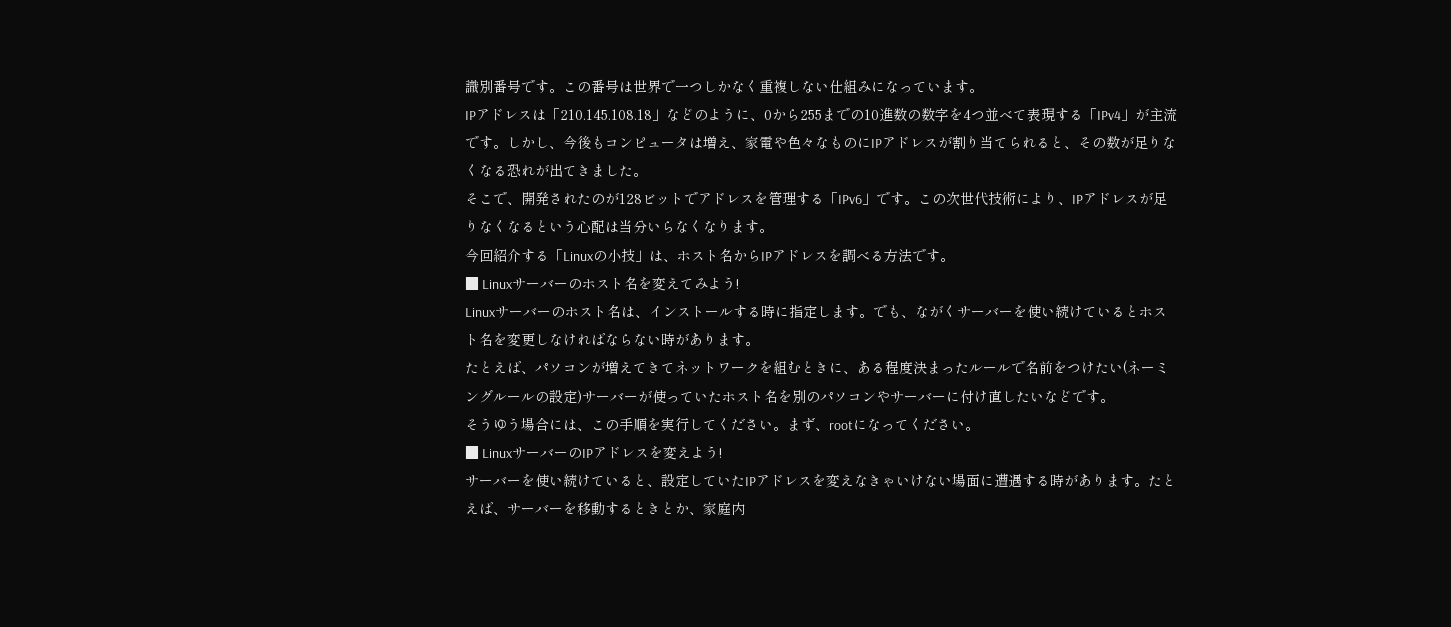識別番号です。この番号は世界で一つしかなく重複しない仕組みになっています。
IPアドレスは「210.145.108.18」などのように、0から255までの10進数の数字を4つ並べて表現する「IPv4」が主流です。しかし、今後もコンピュータは増え、家電や色々なものにIPアドレスが割り当てられると、その数が足りなくなる恐れが出てきました。
そこで、開発されたのが128ビットでアドレスを管理する「IPv6」です。この次世代技術により、IPアドレスが足りなくなるという心配は当分いらなくなります。
今回紹介する「Linuxの小技」は、ホスト名からIPアドレスを調べる方法です。
■ Linuxサーバーのホスト名を変えてみよう!
Linuxサーバーのホスト名は、インストールする時に指定します。でも、ながくサーバーを使い続けているとホスト名を変更しなければならない時があります。
たとえば、パソコンが増えてきてネットワークを組むときに、ある程度決まったルールで名前をつけたい(ネーミングルールの設定)サーバーが使っていたホスト名を別のパソコンやサーバーに付け直したいなどです。
そうゆう場合には、この手順を実行してください。まず、rootになってください。
■ LinuxサーバーのIPアドレスを変えよう!
サーバーを使い続けていると、設定していたIPアドレスを変えなきゃいけない場面に遭遇する時があります。たとえば、サーバーを移動するときとか、家庭内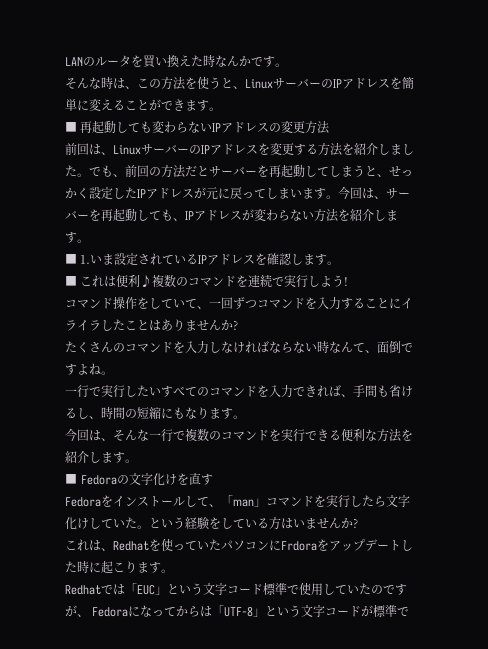LANのルータを買い換えた時なんかです。
そんな時は、この方法を使うと、LinuxサーバーのIPアドレスを簡単に変えることができます。
■ 再起動しても変わらないIPアドレスの変更方法
前回は、LinuxサーバーのIPアドレスを変更する方法を紹介しました。でも、前回の方法だとサーバーを再起動してしまうと、せっかく設定したIPアドレスが元に戻ってしまいます。今回は、サーバーを再起動しても、IPアドレスが変わらない方法を紹介します。
■ 1.いま設定されているIPアドレスを確認します。
■ これは便利♪複数のコマンドを連続で実行しよう!
コマンド操作をしていて、一回ずつコマンドを入力することにイライラしたことはありませんか?
たくさんのコマンドを入力しなければならない時なんて、面倒ですよね。
一行で実行したいすべてのコマンドを入力できれば、手間も省けるし、時間の短縮にもなります。
今回は、そんな一行で複数のコマンドを実行できる便利な方法を紹介します。
■ Fedoraの文字化けを直す
Fedoraをインストールして、「man」コマンドを実行したら文字化けしていた。という経験をしている方はいませんか?
これは、Redhatを使っていたパソコンにFrdoraをアップデートした時に起こります。
Redhatでは「EUC」という文字コード標準で使用していたのですが、 Fedoraになってからは「UTF-8」という文字コードが標準で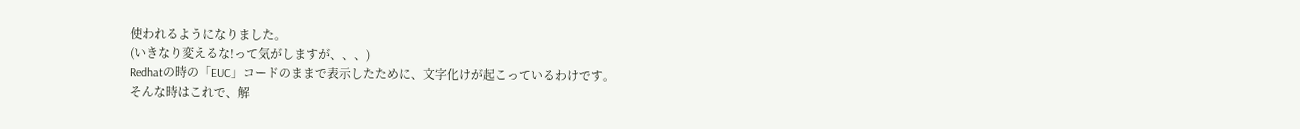使われるようになりました。
(いきなり変えるな!って気がしますが、、、)
Redhatの時の「EUC」コードのままで表示したために、文字化けが起こっているわけです。
そんな時はこれで、解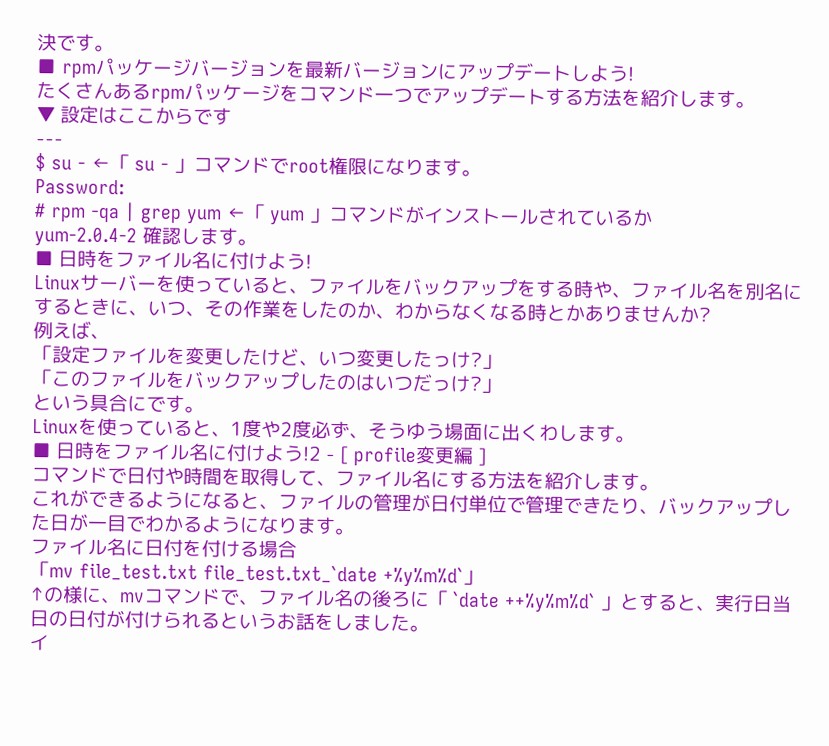決です。
■ rpmパッケージバージョンを最新バージョンにアップデートしよう!
たくさんあるrpmパッケージをコマンド一つでアップデートする方法を紹介します。
▼ 設定はここからです
---
$ su - ←「 su - 」コマンドでroot権限になります。
Password:
# rpm -qa | grep yum ←「 yum 」コマンドがインストールされているか
yum-2.0.4-2 確認します。
■ 日時をファイル名に付けよう!
Linuxサーバーを使っていると、ファイルをバックアップをする時や、ファイル名を別名にするときに、いつ、その作業をしたのか、わからなくなる時とかありませんか?
例えば、
「設定ファイルを変更したけど、いつ変更したっけ?」
「このファイルをバックアップしたのはいつだっけ?」
という具合にです。
Linuxを使っていると、1度や2度必ず、そうゆう場面に出くわします。
■ 日時をファイル名に付けよう!2 - [ profile変更編 ]
コマンドで日付や時間を取得して、ファイル名にする方法を紹介します。
これができるようになると、ファイルの管理が日付単位で管理できたり、バックアップした日が一目でわかるようになります。
ファイル名に日付を付ける場合
「mv file_test.txt file_test.txt_`date +%y%m%d`」
↑の様に、mvコマンドで、ファイル名の後ろに「 `date ++%y%m%d` 」とすると、実行日当日の日付が付けられるというお話をしました。
イ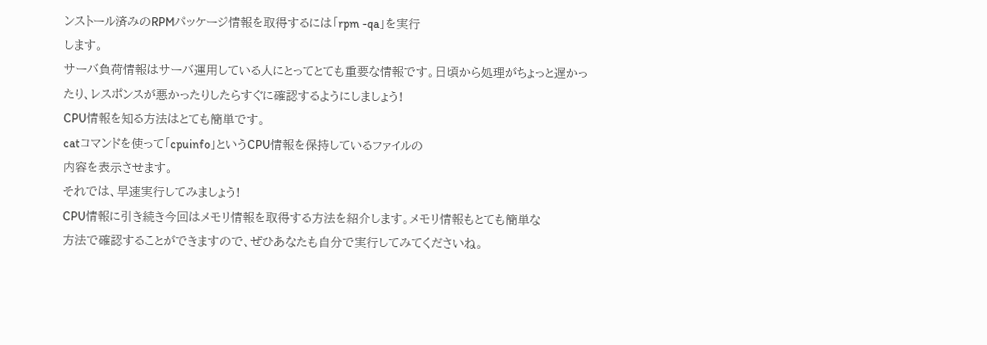ンストール済みのRPMパッケージ情報を取得するには「rpm -qa」を実行
します。
サーバ負荷情報はサーバ運用している人にとってとても重要な情報です。日頃から処理がちょっと遅かったり、レスポンスが悪かったりしたらすぐに確認するようにしましょう!
CPU情報を知る方法はとても簡単です。
catコマンドを使って「cpuinfo」というCPU情報を保持しているファイルの
内容を表示させます。
それでは、早速実行してみましょう!
CPU情報に引き続き今回はメモリ情報を取得する方法を紹介します。メモリ情報もとても簡単な
方法で確認することができますので、ぜひあなたも自分で実行してみてくださいね。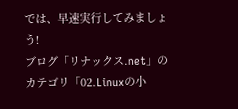では、早速実行してみましょう!
ブログ「リナックス.net」のカテゴリ「02.Linuxの小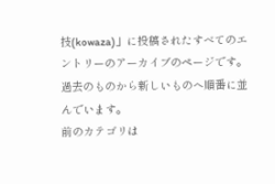技(kowaza)」に投稿されたすべてのエントリーのアーカイブのページです。過去のものから新しいものへ順番に並んでいます。
前のカテゴリは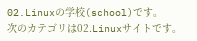02.Linuxの学校(school)です。
次のカテゴリは02.Linuxサイトです。